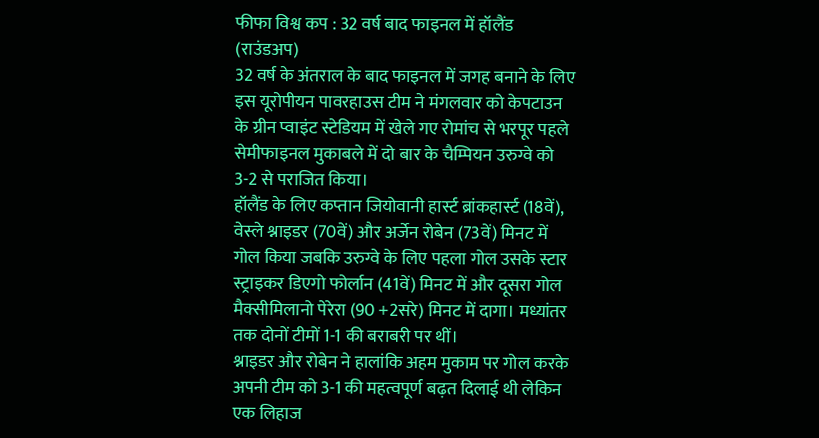फीफा विश्व कप : 32 वर्ष बाद फाइनल में हॉलैंड (राउंडअप)
32 वर्ष के अंतराल के बाद फाइनल में जगह बनाने के लिए इस यूरोपीयन पावरहाउस टीम ने मंगलवार को केपटाउन के ग्रीन प्वाइंट स्टेडियम में खेले गए रोमांच से भरपूर पहले सेमीफाइनल मुकाबले में दो बार के चैम्पियन उरुग्वे को 3-2 से पराजित किया।
हॉलैंड के लिए कप्तान जियोवानी हार्स्ट ब्रांकहार्स्ट (18वें), वेस्ले श्नाइडर (70वें) और अर्जेन रोबेन (73वें) मिनट में गोल किया जबकि उरुग्वे के लिए पहला गोल उसके स्टार स्ट्राइकर डिएगो फोर्लान (41वें) मिनट में और दूसरा गोल मैक्सीमिलानो पेरेरा (90 +2सरे) मिनट में दागा। मध्यांतर तक दोनों टीमों 1-1 की बराबरी पर थीं।
श्नाइडर और रोबेन ने हालांकि अहम मुकाम पर गोल करके अपनी टीम को 3-1 की महत्वपूर्ण बढ़त दिलाई थी लेकिन एक लिहाज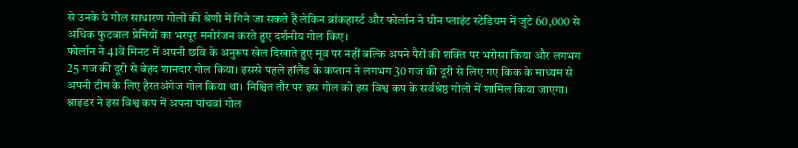से उनके ये गोल साधारण गोलों की श्रेणी में गिने जा सकते हैं लेकिन ब्रांकहार्स्ट और फोर्लान ने ग्रीन प्लाइंट स्टेडियम में जुटे 60,000 से अधिक फुटबाल प्रेमियों का भरपूर मनोरंजन करते हुए दर्शनीय गोल किए।
फोर्लान ने 41वें मिनट में अपनी छवि के अनुरूप खेल दिखाते हुए मूव पर नहीं बल्कि अपने पैरों की शक्ति पर भरोसा किया और लगभग 25 गज की दूरी से बेहद शानदार गोल किया। इससे पहले हॉलैंड के कप्तान ने लगभग 30 गज की दूरी से लिए गए किक के माध्यम से अपनी टीम के लिए हैरतअंगेज गोल किया था। निश्चित तौर पर इस गोल को इस विश्व कप के सर्वश्रेष्ठ गोलो में शामिल किया जाएगा।
श्नाइडर ने इस विश्व कप में अपना पांचवां गोल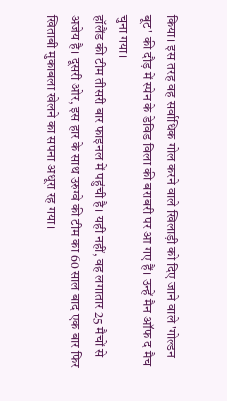किया। इस तरह वह सर्वाधिक गोल करने वाले खिलाड़ी को दिए जाने वाले 'गोल्डन बूट' की दौड़ में स्पेन के डेविड विला की बराबरी पर आ गए हैं। उन्हें मैन ऑफ द मैच चुना गया।
हॉलैंड की टीम तीसरी बार फाइनल में पहुंची है। यही नहीं, वह लगातार 25 मैचों से अजेय है। दूसरी ओर, इस हार के साथ उरुग्वे की टीम का 60 साल बाद एक बार फिर खिताबी मुकाबला खेलने का सपना अधूरा रह गया।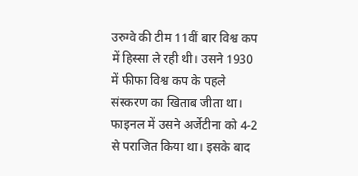उरुग्वे की टीम 11वीं बार विश्व कप में हिस्सा ले रही थी। उसने 1930 में फीफा विश्व कप के पहले संस्करण का खिताब जीता था। फाइनल में उसने अर्जेटीना को 4-2 से पराजित किया था। इसके बाद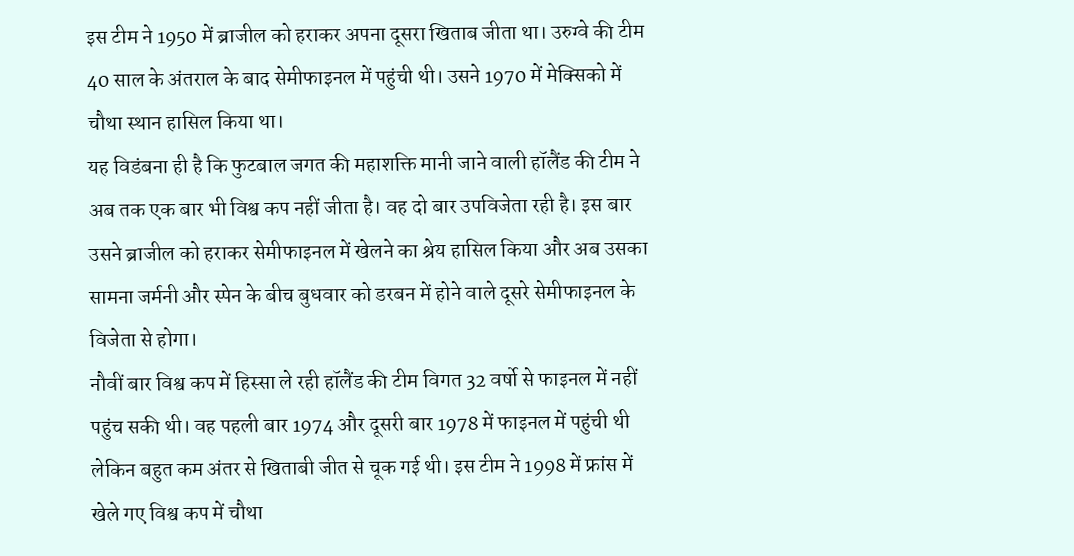इस टीम ने 1950 में ब्राजील को हराकर अपना दूसरा खिताब जीता था। उरुग्वे की टीम 40 साल के अंतराल के बाद सेमीफाइनल में पहुंची थी। उसने 1970 में मेक्सिको में चौथा स्थान हासिल किया था।
यह विडंबना ही है कि फुटबाल जगत की महाशक्ति मानी जाने वाली हॉलैंड की टीम ने अब तक एक बार भी विश्व कप नहीं जीता है। वह दो बार उपविजेता रही है। इस बार उसने ब्राजील को हराकर सेमीफाइनल में खेलने का श्रेय हासिल किया और अब उसका सामना जर्मनी और स्पेन के बीच बुधवार को डरबन में होने वाले दूसरे सेमीफाइनल के विजेता से होगा।
नौवीं बार विश्व कप में हिस्सा ले रही हॉलैंड की टीम विगत 32 वर्षो से फाइनल में नहीं पहुंच सकी थी। वह पहली बार 1974 और दूसरी बार 1978 में फाइनल में पहुंची थी लेकिन बहुत कम अंतर से खिताबी जीत से चूक गई थी। इस टीम ने 1998 में फ्रांस में खेले गए विश्व कप में चौथा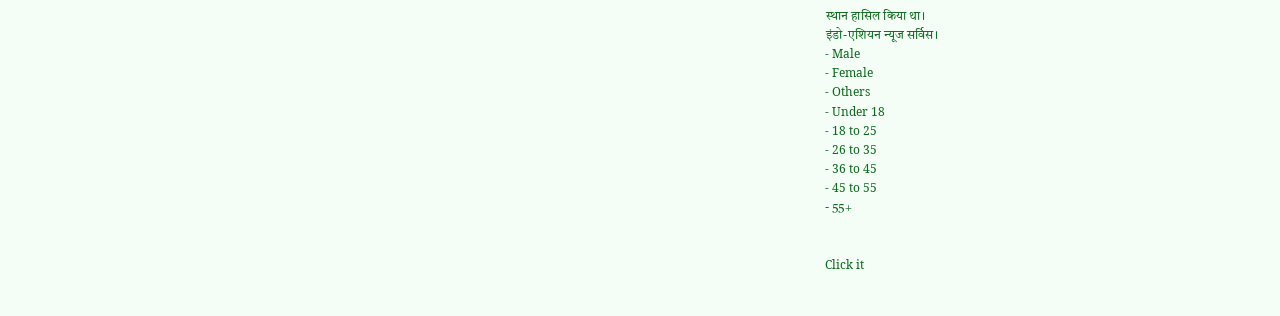स्थान हासिल किया था।
इंडो-एशियन न्यूज सर्विस।
- Male
- Female
- Others
- Under 18
- 18 to 25
- 26 to 35
- 36 to 45
- 45 to 55
- 55+


Click it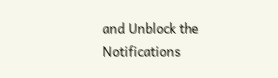and Unblock the Notifications